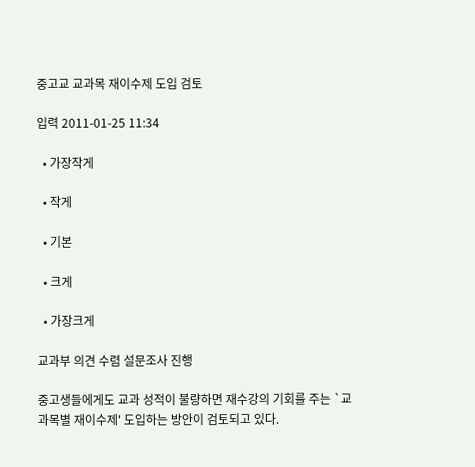중고교 교과목 재이수제 도입 검토

입력 2011-01-25 11:34

  • 가장작게

  • 작게

  • 기본

  • 크게

  • 가장크게

교과부 의견 수렴 설문조사 진행

중고생들에게도 교과 성적이 불량하면 재수강의 기회를 주는 `교과목별 재이수제' 도입하는 방안이 검토되고 있다.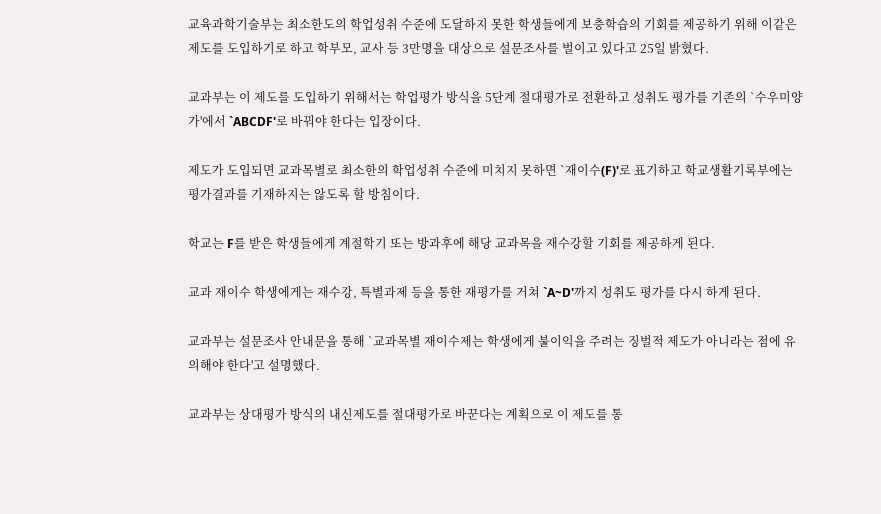교육과학기술부는 최소한도의 학업성취 수준에 도달하지 못한 학생들에게 보충학습의 기회를 제공하기 위해 이같은 제도를 도입하기로 하고 학부모, 교사 등 3만명을 대상으로 설문조사를 벌이고 있다고 25일 밝혔다.

교과부는 이 제도를 도입하기 위해서는 학업평가 방식을 5단계 절대평가로 전환하고 성취도 평가를 기존의 `수우미양가'에서 `ABCDF'로 바꿔야 한다는 입장이다.

제도가 도입되면 교과목별로 최소한의 학업성취 수준에 미치지 못하면 `재이수(F)'로 표기하고 학교생활기록부에는 평가결과를 기재하지는 않도록 할 방침이다.

학교는 F를 받은 학생들에게 계절학기 또는 방과후에 해당 교과목을 재수강할 기회를 제공하게 된다.

교과 재이수 학생에게는 재수강, 특별과제 등을 통한 재평가를 거쳐 `A~D'까지 성취도 평가를 다시 하게 된다.

교과부는 설문조사 안내문을 통해 `교과목별 재이수제는 학생에게 불이익을 주려는 징벌적 제도가 아니라는 점에 유의해야 한다'고 설명했다.

교과부는 상대평가 방식의 내신제도를 절대평가로 바꾼다는 계획으로 이 제도를 통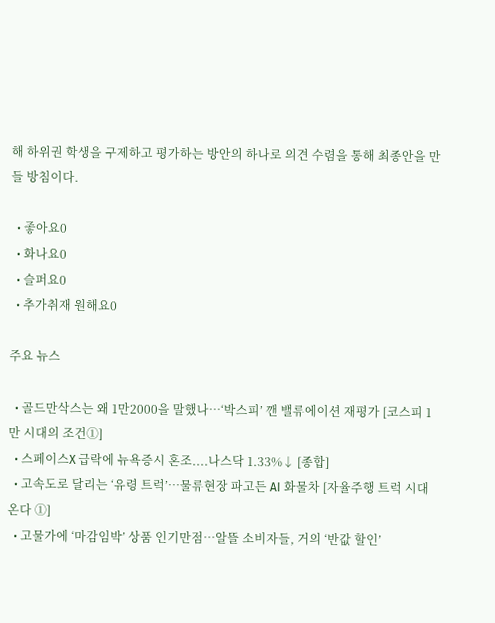해 하위권 학생을 구제하고 평가하는 방안의 하나로 의견 수렴을 통해 최종안을 만들 방침이다.

  • 좋아요0
  • 화나요0
  • 슬퍼요0
  • 추가취재 원해요0

주요 뉴스

  • 골드만삭스는 왜 1만2000을 말했나…‘박스피’ 깬 밸류에이션 재평가 [코스피 1만 시대의 조건①]
  • 스페이스X 급락에 뉴욕증시 혼조....나스닥 1.33%↓ [종합]
  • 고속도로 달리는 ‘유령 트럭’…물류현장 파고든 AI 화물차 [자율주행 트럭 시대 온다 ①]
  • 고물가에 ‘마감임박’ 상품 인기만점…알뜰 소비자들, 거의 ‘반값 할인’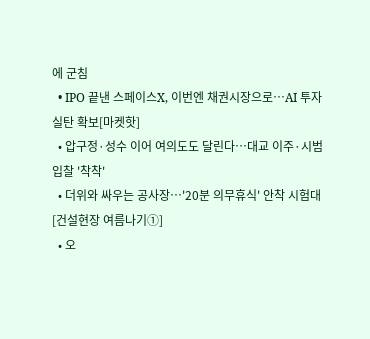에 군침
  • IPO 끝낸 스페이스X, 이번엔 채권시장으로…AI 투자 실탄 확보[마켓핫]
  • 압구정·성수 이어 여의도도 달린다…대교 이주·시범 입찰 '착착'
  • 더위와 싸우는 공사장…'20분 의무휴식' 안착 시험대 [건설현장 여름나기①]
  • 오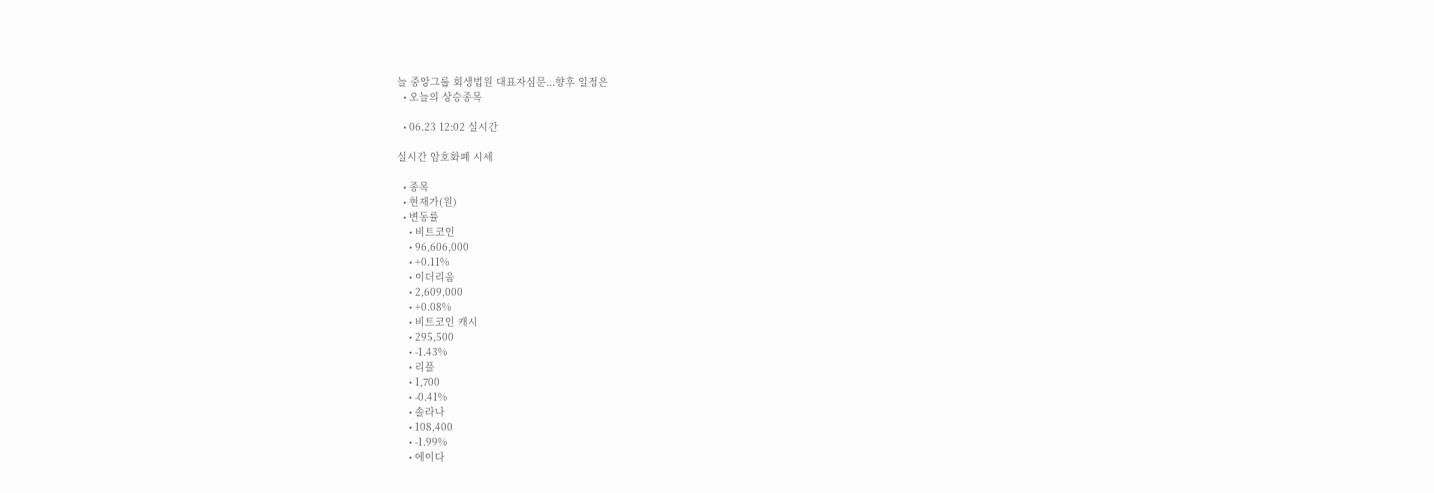늘 중앙그룹 회생법원 대표자심문...향후 일정은
  • 오늘의 상승종목

  • 06.23 12:02 실시간

실시간 암호화폐 시세

  • 종목
  • 현재가(원)
  • 변동률
    • 비트코인
    • 96,606,000
    • +0.11%
    • 이더리움
    • 2,609,000
    • +0.08%
    • 비트코인 캐시
    • 295,500
    • -1.43%
    • 리플
    • 1,700
    • -0.41%
    • 솔라나
    • 108,400
    • -1.99%
    • 에이다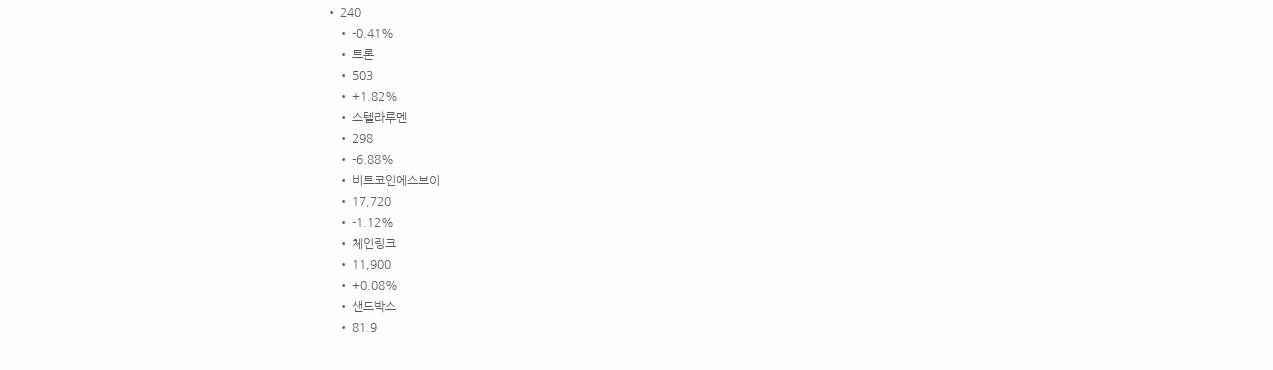• 240
    • -0.41%
    • 트론
    • 503
    • +1.82%
    • 스텔라루멘
    • 298
    • -6.88%
    • 비트코인에스브이
    • 17,720
    • -1.12%
    • 체인링크
    • 11,900
    • +0.08%
    • 샌드박스
    • 81.9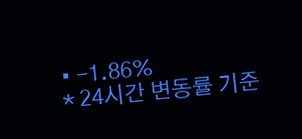• -1.86%
* 24시간 변동률 기준